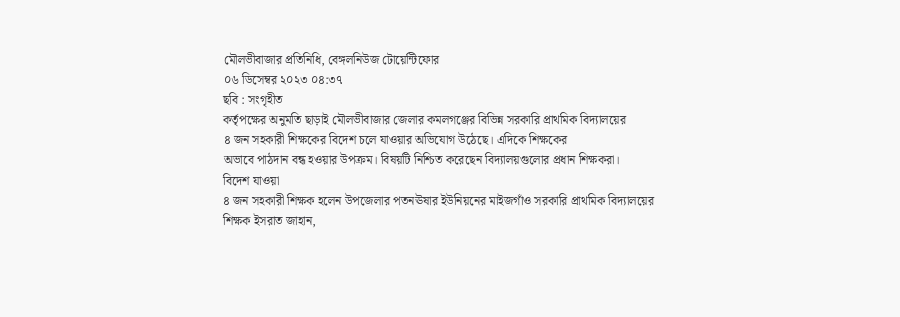মৌলভীবাজার প্রতিনিধি, বেঙ্গলনিউজ টোয়েন্টিফোর
০৬ ডিসেম্বর ২০২৩ ০৪:৩৭
ছবি : সংগৃহীত
কর্তৃপক্ষের অনুমতি ছাড়াই মৌলভীবাজার জেলার কমলগঞ্জের বিভিন্ন সরকারি প্রাথমিক বিদ্যালয়ের
৪ জন সহকারী শিক্ষকের বিদেশ চলে যাওয়ার অভিযোগ উঠেছে। এদিকে শিক্ষকের
অভাবে পাঠদান বন্ধ হওয়ার উপক্রম। বিষয়টি নিশ্চিত করেছেন বিদ্যালয়গুলোর প্রধান শিক্ষকরা।
বিদেশ যাওয়া
৪ জন সহকারী শিক্ষক হলেন উপজেলার পতনঊষার ইউনিয়নের মাইজগাঁও সরকারি প্রাথমিক বিদ্যালয়ের
শিক্ষক ইসরাত জাহান,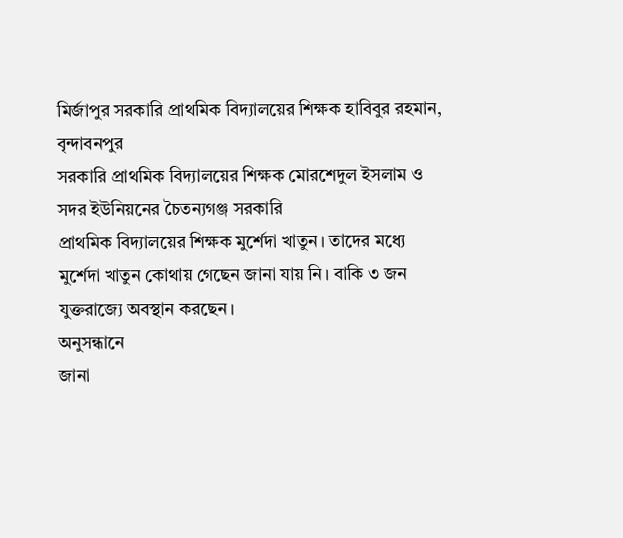মির্জাপুর সরকারি প্রাথমিক বিদ্যালয়ের শিক্ষক হাবিবুর রহমান, বৃন্দাবনপুর
সরকারি প্রাথমিক বিদ্যালয়ের শিক্ষক মোরশেদুল ইসলাম ও সদর ইউনিয়নের চৈতন্যগঞ্জ সরকারি
প্রাথমিক বিদ্যালয়ের শিক্ষক মুর্শেদা খাতুন। তাদের মধ্যে মুর্শেদা খাতুন কোথায় গেছেন জানা যায় নি। বাকি ৩ জন যুক্তরাজ্যে অবস্থান করছেন।
অনুসন্ধানে
জানা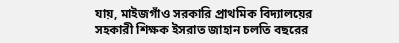যায়, মাইজগাঁও সরকারি প্রাথমিক বিদ্যালয়ের সহকারী শিক্ষক ইসরাত জাহান চলতি বছরের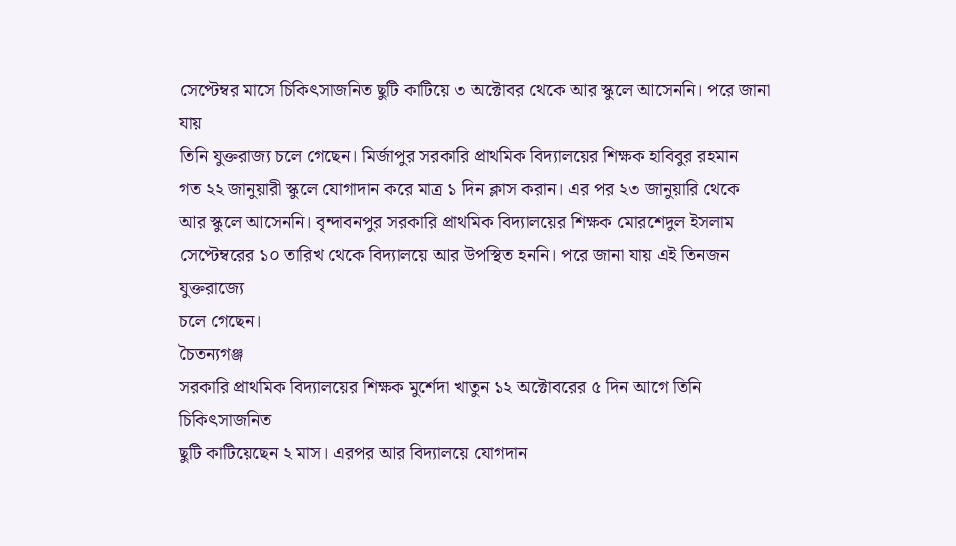সেপ্টেম্বর মাসে চিকিৎসাজনিত ছুটি কাটিয়ে ৩ অক্টোবর থেকে আর স্কুলে আসেননি। পরে জানা যায়
তিনি যুক্তরাজ্য চলে গেছেন। মির্জাপুর সরকারি প্রাথমিক বিদ্যালয়ের শিক্ষক হাবিবুর রহমান
গত ২২ জানুয়ারী স্কুলে যোগাদান করে মাত্র ১ দিন ক্লাস করান। এর পর ২৩ জানুয়ারি থেকে
আর স্কুলে আসেননি। বৃন্দাবনপুর সরকারি প্রাথমিক বিদ্যালয়ের শিক্ষক মোরশেদুল ইসলাম
সেপ্টেম্বরের ১০ তারিখ থেকে বিদ্যালয়ে আর উপস্থিত হননি। পরে জানা যায় এই তিনজন যুক্তরাজ্যে
চলে গেছেন।
চৈতন্যগঞ্জ
সরকারি প্রাথমিক বিদ্যালয়ের শিক্ষক মুর্শেদা খাতুন ১২ অক্টোবরের ৫ দিন আগে তিনি চিকিৎসাজনিত
ছুটি কাটিয়েছেন ২ মাস। এরপর আর বিদ্যালয়ে যোগদান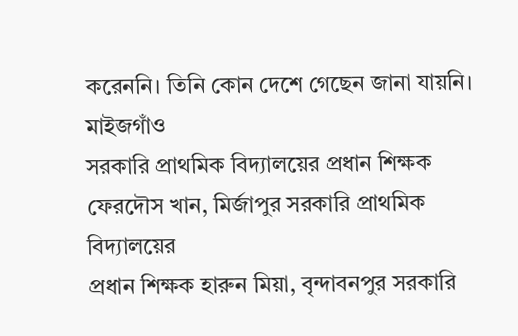করেননি। তিনি কোন দেশে গেছেন জানা যায়নি।
মাইজগাঁও
সরকারি প্রাথমিক বিদ্যালয়ের প্রধান শিক্ষক ফেরদৌস খান, মির্জাপুর সরকারি প্রাথমিক বিদ্যালয়ের
প্রধান শিক্ষক হারুন মিয়া, বৃন্দাবনপুর সরকারি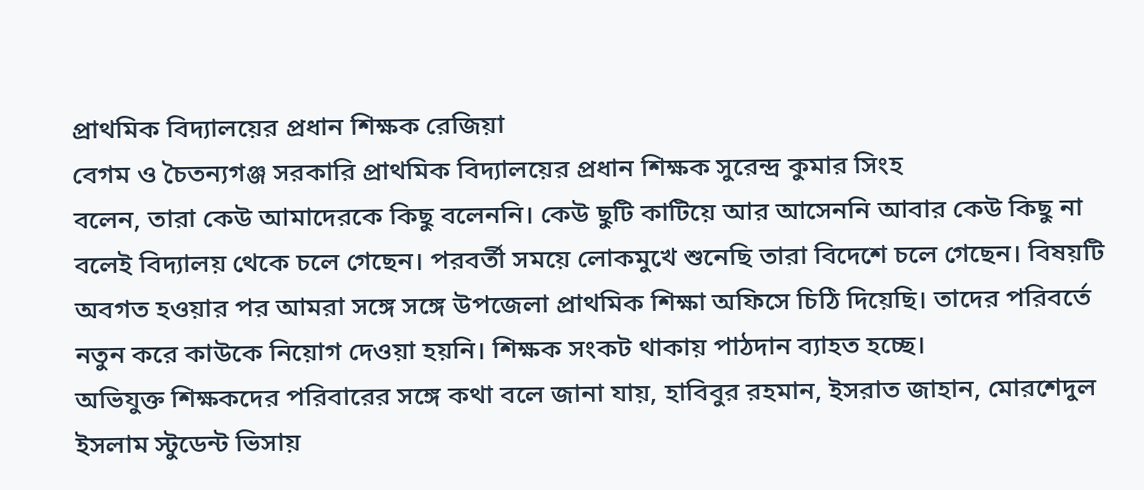প্রাথমিক বিদ্যালয়ের প্রধান শিক্ষক রেজিয়া
বেগম ও চৈতন্যগঞ্জ সরকারি প্রাথমিক বিদ্যালয়ের প্রধান শিক্ষক সুরেন্দ্র কুমার সিংহ
বলেন, তারা কেউ আমাদেরকে কিছু বলেননি। কেউ ছুটি কাটিয়ে আর আসেননি আবার কেউ কিছু না
বলেই বিদ্যালয় থেকে চলে গেছেন। পরবর্তী সময়ে লোকমুখে শুনেছি তারা বিদেশে চলে গেছেন। বিষয়টি
অবগত হওয়ার পর আমরা সঙ্গে সঙ্গে উপজেলা প্রাথমিক শিক্ষা অফিসে চিঠি দিয়েছি। তাদের পরিবর্তে
নতুন করে কাউকে নিয়োগ দেওয়া হয়নি। শিক্ষক সংকট থাকায় পাঠদান ব্যাহত হচ্ছে।
অভিযুক্ত শিক্ষকদের পরিবারের সঙ্গে কথা বলে জানা যায়, হাবিবুর রহমান, ইসরাত জাহান, মোরশেদুল ইসলাম স্টুডেন্ট ভিসায়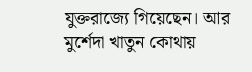যুক্তরাজ্যে গিয়েছেন। আর মুর্শেদা খাতুন কোথায়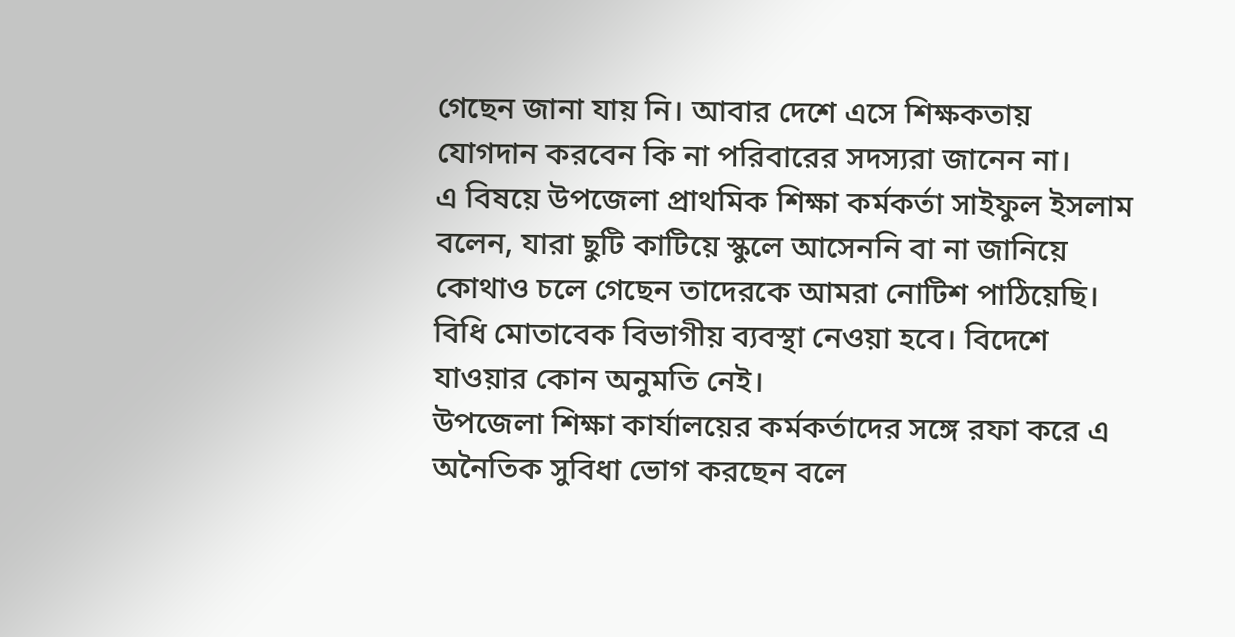গেছেন জানা যায় নি। আবার দেশে এসে শিক্ষকতায় যোগদান করবেন কি না পরিবারের সদস্যরা জানেন না।
এ বিষয়ে উপজেলা প্রাথমিক শিক্ষা কর্মকর্তা সাইফুল ইসলাম বলেন, যারা ছুটি কাটিয়ে স্কুলে আসেননি বা না জানিয়ে কোথাও চলে গেছেন তাদেরকে আমরা নোটিশ পাঠিয়েছি। বিধি মোতাবেক বিভাগীয় ব্যবস্থা নেওয়া হবে। বিদেশে যাওয়ার কোন অনুমতি নেই।
উপজেলা শিক্ষা কার্যালয়ের কর্মকর্তাদের সঙ্গে রফা করে এ অনৈতিক সুবিধা ভোগ করছেন বলে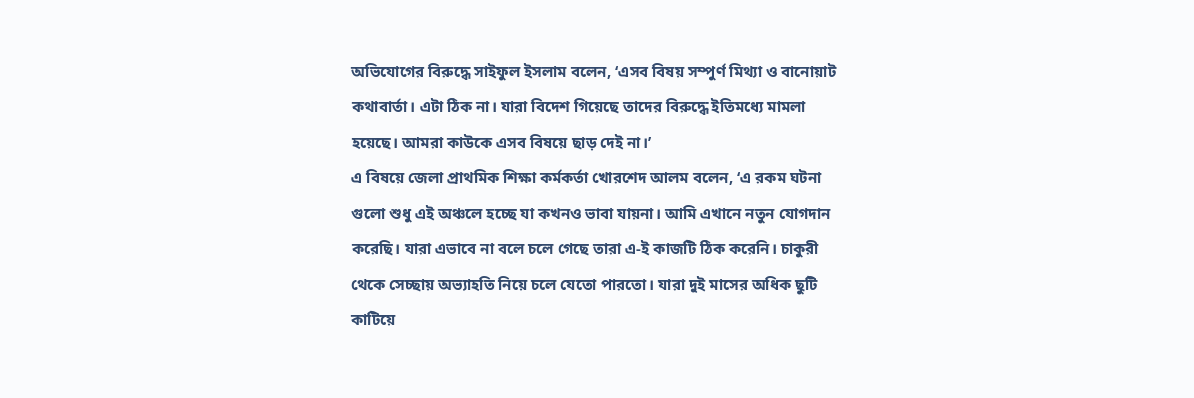অভিযোগের বিরুদ্ধে সাইফুল ইসলাম বলেন, ‘এসব বিষয় সম্পুর্ণ মিথ্যা ও বানোয়াট কথাবার্তা। এটা ঠিক না। যারা বিদেশ গিয়েছে তাদের বিরুদ্ধে ইতিমধ্যে মামলা হয়েছে। আমরা কাউকে এসব বিষয়ে ছাড় দেই না।’
এ বিষয়ে জেলা প্রাথমিক শিক্ষা কর্মকর্তা খোরশেদ আলম বলেন, ‘এ রকম ঘটনা গুলো শুধু এই অঞ্চলে হচ্ছে যা কখনও ভাবা যায়না। আমি এখানে নতুন যোগদান করেছি। যারা এভাবে না বলে চলে গেছে তারা এ-ই কাজটি ঠিক করেনি। চাকুরী থেকে সেচ্ছায় অভ্যাহতি নিয়ে চলে যেতো পারতো। যারা দুই মাসের অধিক ছুটি কাটিয়ে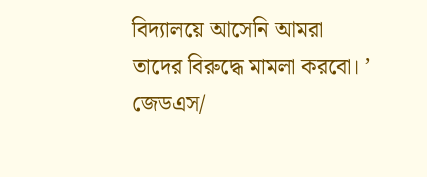বিদ্যালয়ে আসেনি আমরা তাদের বিরুদ্ধে মামলা করবো। ’
জেডএস/